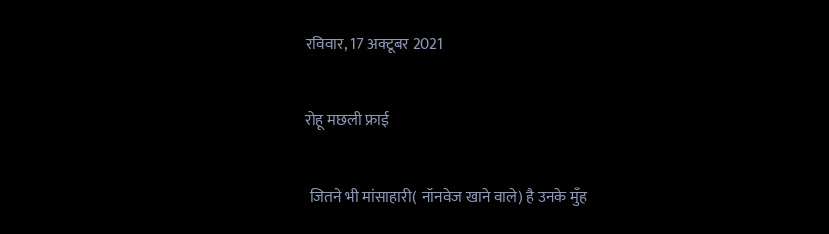रविवार, 17 अक्टूबर 2021

रोहू मछली फ्राई

 जितने भी मांसाहारी( नॉनवेज खाने वाले) है उनके मुँह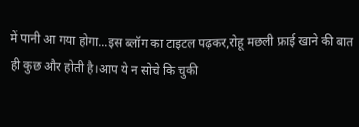में पानी आ गया होगा...इस ब्लॉग का टाइटल पढ़कर,रोहू मछली फ्राई खाने की बात ही कुछ और होती है।आप ये न सोचे कि चुकी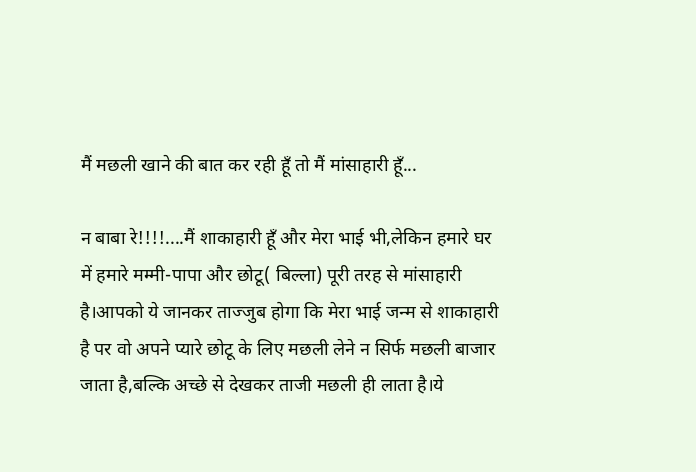मैं मछली खाने की बात कर रही हूँ तो मैं मांसाहारी हूँ...

न बाबा रे!!!!....मैं शाकाहारी हूँ और मेरा भाई भी,लेकिन हमारे घर में हमारे मम्मी-पापा और छोटू( बिल्ला) पूरी तरह से मांसाहारी है।आपको ये जानकर ताज्जुब होगा कि मेरा भाई जन्म से शाकाहारी है पर वो अपने प्यारे छोटू के लिए मछली लेने न सिर्फ मछली बाजार जाता है,बल्कि अच्छे से देखकर ताजी मछली ही लाता है।ये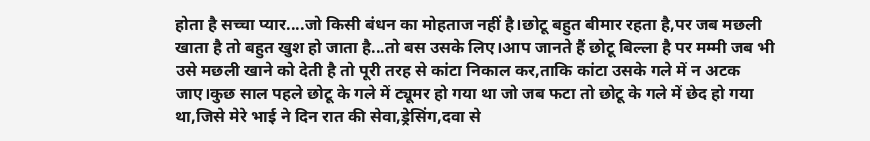होता है सच्चा प्यार....जो किसी बंधन का मोहताज नहीं है।छोटू बहुत बीमार रहता है,पर जब मछली खाता है तो बहुत खुश हो जाता है...तो बस उसके लिए।आप जानते हैं छोटू बिल्ला है पर मम्मी जब भी उसे मछली खाने को देती है तो पूरी तरह से कांटा निकाल कर,ताकि कांटा उसके गले में न अटक जाए।कुछ साल पहले छोटू के गले में ट्यूमर हो गया था जो जब फटा तो छोटू के गले में छेद हो गया था,जिसे मेरे भाई ने दिन रात की सेवा,ड्रेसिंग,दवा से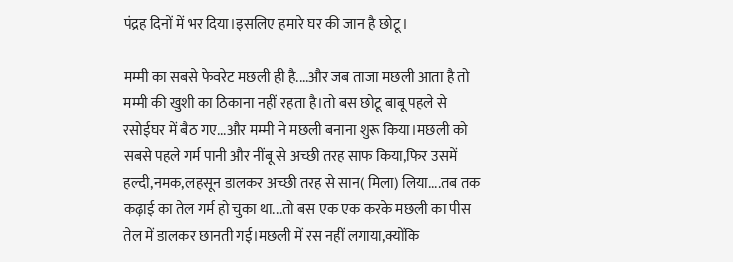पंद्रह दिनों में भर दिया।इसलिए हमारे घर की जान है छोटू।

मम्मी का सबसे फेवरेट मछली ही है....और जब ताजा मछली आता है तो मम्मी की खुशी का ठिकाना नहीं रहता है।तो बस छोटू बाबू पहले से रसोईघर में बैठ गए...और मम्मी ने मछली बनाना शुरू किया।मछली को सबसे पहले गर्म पानी और नींबू से अच्छी तरह साफ किया,फिर उसमें हल्दी,नमक,लहसून डालकर अच्छी तरह से सान( मिला) लिया....तब तक कढ़ाई का तेल गर्म हो चुका था...तो बस एक एक करके मछली का पीस तेल में डालकर छानती गई।मछली में रस नहीं लगाया,क्योंकि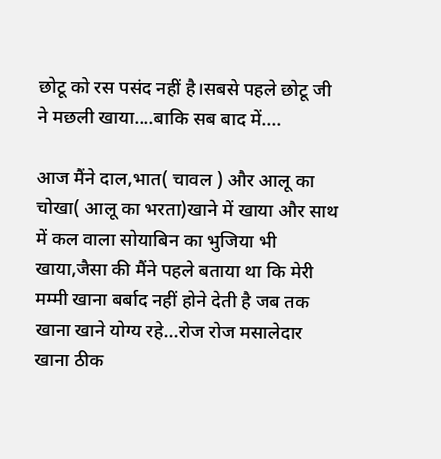छोटू को रस पसंद नहीं है।सबसे पहले छोटू जी ने मछली खाया....बाकि सब बाद में....

आज मैंने दाल,भात( चावल ) और आलू का चोखा( आलू का भरता)खाने में खाया और साथ में कल वाला सोयाबिन का भुजिया भी खाया,जैसा की मैंने पहले बताया था कि मेरी मम्मी खाना बर्बाद नहीं होने देती है जब तक खाना खाने योग्य रहे...रोज रोज मसालेदार खाना ठीक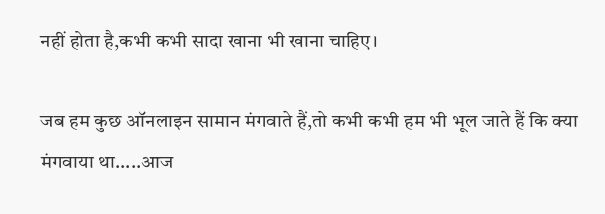नहीं होता है,कभी कभी सादा खाना भी खाना चाहिए।

जब हम कुछ ऑनलाइन सामान मंगवाते हैं,तो कभी कभी हम भी भूल जाते हैं कि क्या मंगवाया था.....आज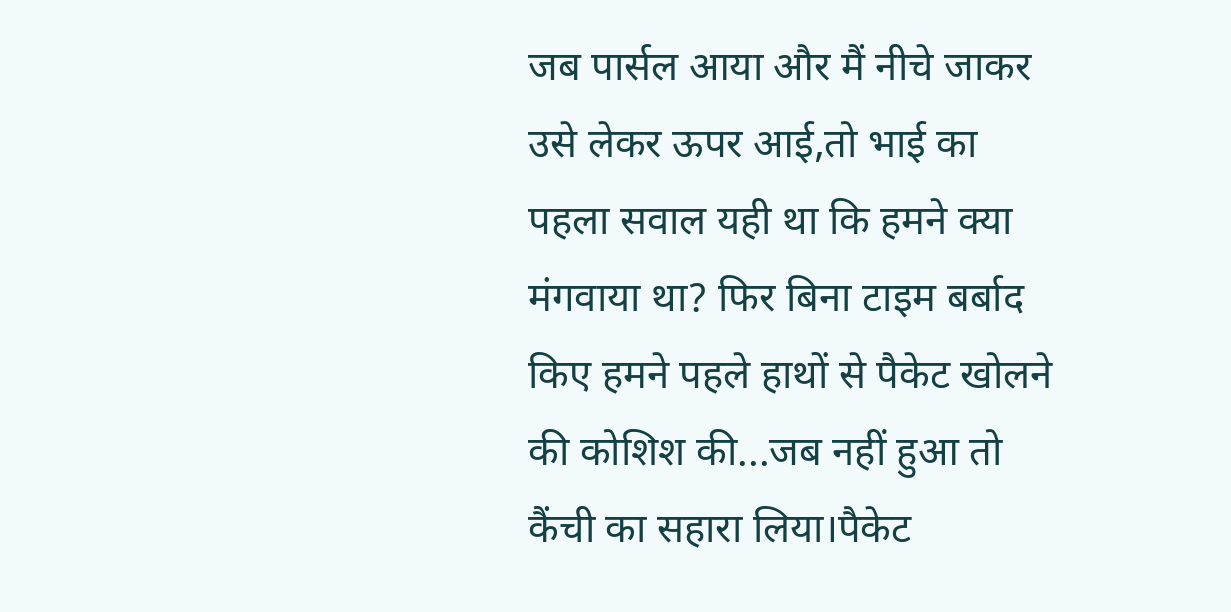जब पार्सल आया और मैं नीचे जाकर उसे लेकर ऊपर आई,तो भाई का पहला सवाल यही था कि हमने क्या मंगवाया था? फिर बिना टाइम बर्बाद किए हमने पहले हाथों से पैकेट खोलने की कोशिश की...जब नहीं हुआ तो कैंची का सहारा लिया।पैकेट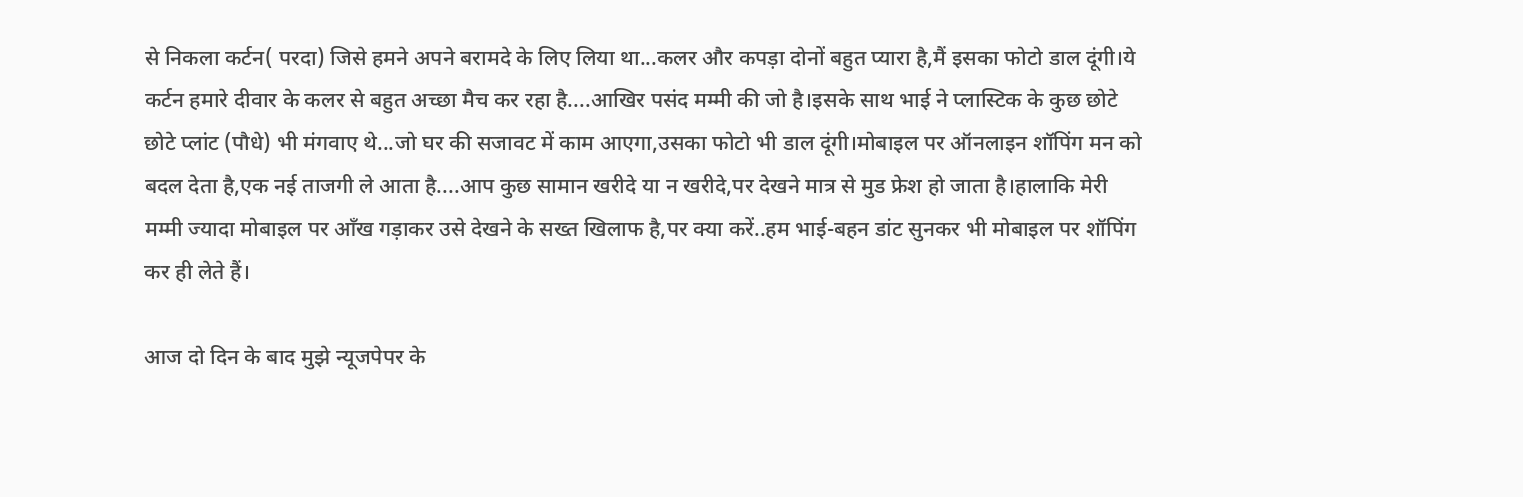से निकला कर्टन( परदा) जिसे हमने अपने बरामदे के लिए लिया था...कलर और कपड़ा दोनों बहुत प्यारा है,मैं इसका फोटो डाल दूंगी।ये कर्टन हमारे दीवार के कलर से बहुत अच्छा मैच कर रहा है....आखिर पसंद मम्मी की जो है।इसके साथ भाई ने प्लास्टिक के कुछ छोटे छोटे प्लांट (पौधे) भी मंगवाए थे...जो घर की सजावट में काम आएगा,उसका फोटो भी डाल दूंगी।मोबाइल पर ऑनलाइन शॉपिंग मन को बदल देता है,एक नई ताजगी ले आता है....आप कुछ सामान खरीदे या न खरीदे,पर देखने मात्र से मुड फ्रेश हो जाता है।हालाकि मेरी मम्मी ज्यादा मोबाइल पर आँख गड़ाकर उसे देखने के सख्त खिलाफ है,पर क्या करें..हम भाई-बहन डांट सुनकर भी मोबाइल पर शॉपिंग कर ही लेते हैं।

आज दो दिन के बाद मुझे न्यूजपेपर के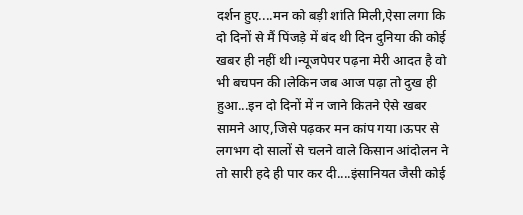दर्शन हुए....मन को बड़ी शांति मिली,ऐसा लगा कि दो दिनों से मैं पिंजड़े में बंद थी दिन दुनिया की कोई खबर ही नहीं थी।न्यूजपेपर पढ़ना मेरी आदत है वो भी बचपन की।लेकिन जब आज पढ़ा तो दुख ही हुआ...इन दो दिनों में न जाने कितने ऐसे खबर सामने आए,जिसे पढ़कर मन कांप गया।ऊपर से लगभग दो सालों से चलने वाले किसान आंदोलन ने तो सारी हदे ही पार कर दी....इंसानियत जैसी कोई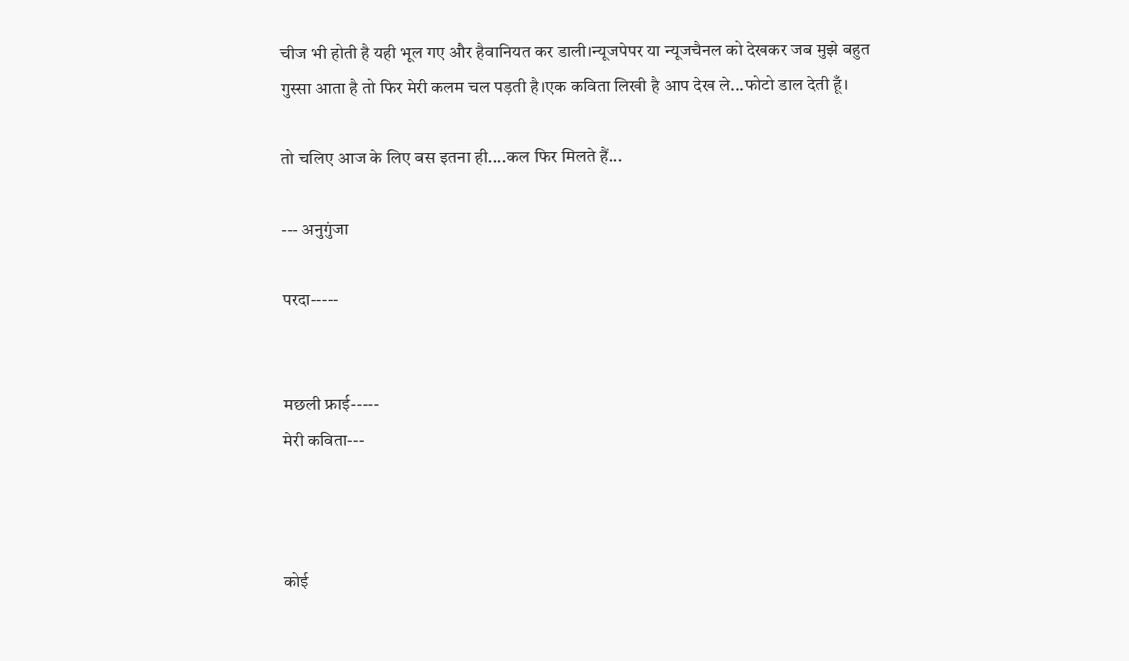चीज भी होती है यही भूल गए और हैवानियत कर डाली।न्यूजपेपर या न्यूजचैनल को देखकर जब मुझे बहुत गुस्सा आता है तो फिर मेरी कलम चल पड़ती है।एक कविता लिखी है आप देख ले...फोटो डाल देती हूँ।

तो चलिए आज के लिए बस इतना ही....कल फिर मिलते हैं...

--- अनुगुंजा

परदा-----


मछली फ्राई-----
मेरी कविता---



कोई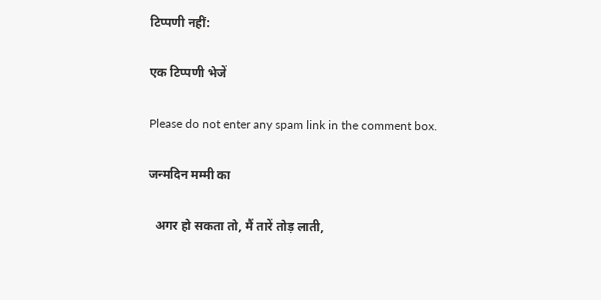टिप्पणी नहीं:

एक टिप्पणी भेजें

Please do not enter any spam link in the comment box.

जन्मदिन मम्मी का

  अगर हो सकता तो, मैं तारें तोड़ लाती,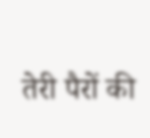तेरी पैरों की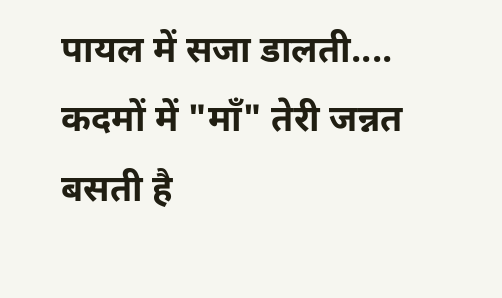पायल में सजा डालती....  कदमों में "माँ" तेरी जन्नत बसती है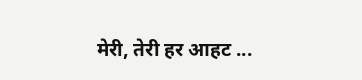मेरी, तेरी हर आहट ...